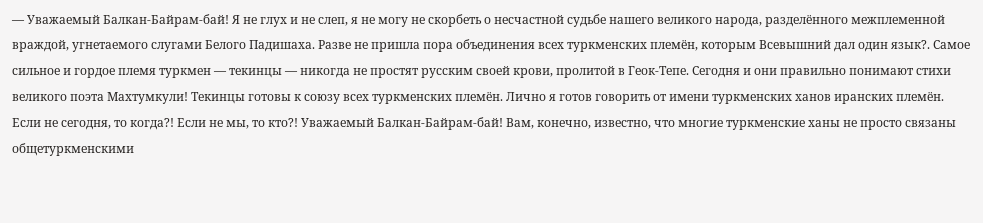— Уважаемый Балкан-Байрам-бай! Я не глух и не слеп, я не могу не скорбеть о несчастной судьбе нашего великого народа, разделённого межплеменной враждой, угнетаемого слугами Белого Падишаха. Разве не пришла пора объединения всех туркменских племён, которым Всевышний дал один язык?. Самое сильное и гордое племя туркмен — текинцы — никогда не простят русским своей крови, пролитой в Геок-Тепе. Сегодня и они правильно понимают стихи великого поэта Махтумкули! Текинцы готовы к союзу всех туркменских племён. Лично я готов говорить от имени туркменских ханов иранских племён. Если не сегодня, то когда?! Если не мы, то кто?! Уважаемый Балкан-Байрам-бай! Вам, конечно, известно, что многие туркменские ханы не просто связаны общетуркменскими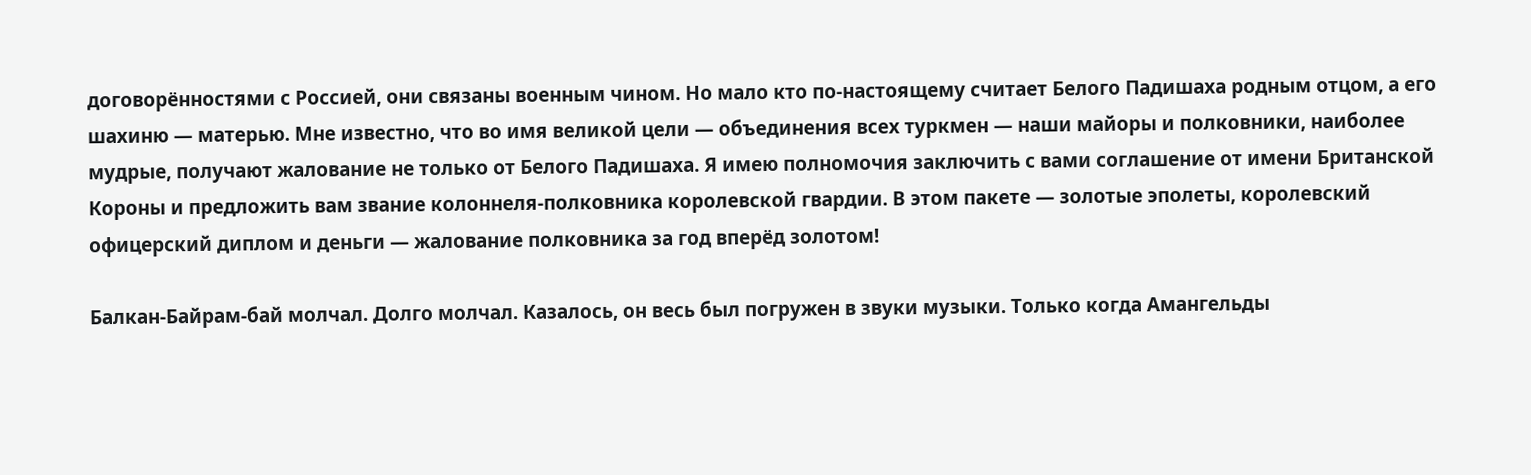договорённостями с Россией, они связаны военным чином. Но мало кто по-настоящему считает Белого Падишаха родным отцом, а его шахиню — матерью. Мне известно, что во имя великой цели — объединения всех туркмен — наши майоры и полковники, наиболее мудрые, получают жалование не только от Белого Падишаха. Я имею полномочия заключить с вами соглашение от имени Британской Короны и предложить вам звание колоннеля-полковника королевской гвардии. В этом пакете — золотые эполеты, королевский офицерский диплом и деньги — жалование полковника за год вперёд золотом!

Балкан-Байрам-бай молчал. Долго молчал. Казалось, он весь был погружен в звуки музыки. Только когда Амангельды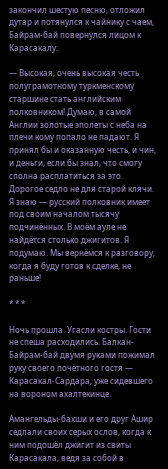закончил шестую песню, отложил дутар и потянулся к чайнику с чаем, Байрам-бай повернулся лицом к Карасакалу:

— Высокая, очень высокая честь полуграмотному туркменскому старшине стать английским полковником! Думаю, в самой Англии золотые эполеты с неба на плечи кому попало не падают. Я принял бы и оказанную честь, и чин, и деньги, если бы знал, что смогу сполна расплатиться за это. Дорогое седло не для старой клячи. Я знаю — русский полковник имеет под своим началом тысячу подчинённых. В моём ауле не найдётся столько джигитов. Я подумаю. Мы вернёмся к разговору, когда я буду готов к сделке, не раньше!

* * *

Ночь прошла. Угасли костры. Гости не спеша расходились. Балкан-Байрам-бай двумя руками пожимал руку своего почётного гостя — Карасакал-Сардара, уже сидевшего на вороном ахалтекинце.

Амангельды-бахши и его друг Ашир седлали своих серых ослов, когда к ним подошёл джигит из свиты Карасакала, ведя за собой в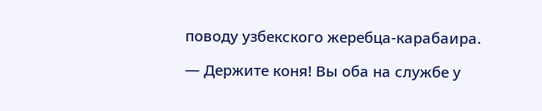поводу узбекского жеребца-карабаира.

— Держите коня! Вы оба на службе у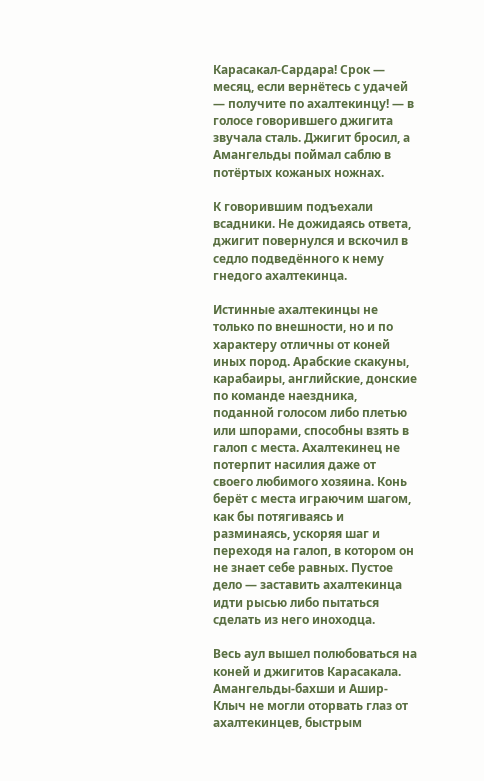Карасакал-Сардара! Срок — месяц, если вернётесь с удачей — получите по ахалтекинцу! — в голосе говорившего джигита звучала сталь. Джигит бросил, а Амангельды поймал саблю в потёртых кожаных ножнах.

К говорившим подъехали всадники. Не дожидаясь ответа, джигит повернулся и вскочил в седло подведённого к нему гнедого ахалтекинца.

Истинные ахалтекинцы не только по внешности, но и по характеру отличны от коней иных пород. Арабские скакуны, карабаиры, английские, донские по команде наездника, поданной голосом либо плетью или шпорами, способны взять в галоп с места. Ахалтекинец не потерпит насилия даже от своего любимого хозяина. Конь берёт с места играючим шагом, как бы потягиваясь и разминаясь, ускоряя шаг и переходя на галоп, в котором он не знает себе равных. Пустое дело — заставить ахалтекинца идти рысью либо пытаться сделать из него иноходца.

Весь аул вышел полюбоваться на коней и джигитов Карасакала. Амангельды-бахши и Ашир-Клыч не могли оторвать глаз от ахалтекинцев, быстрым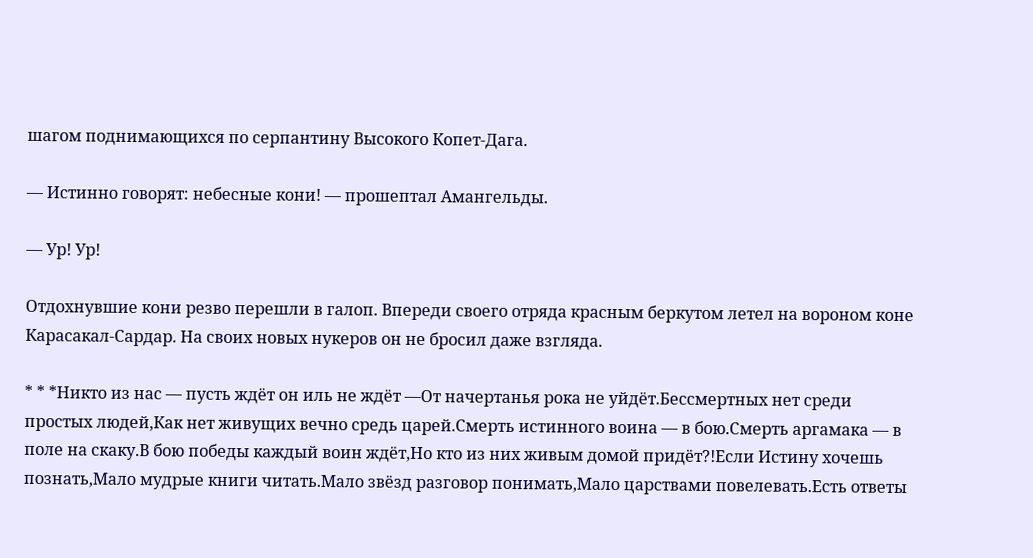шагом поднимающихся по серпантину Высокого Копет-Дага.

— Истинно говорят: небесные кони! — прошептал Амангельды.

— Ур! Ур!

Отдохнувшие кони резво перешли в галоп. Впереди своего отряда красным беркутом летел на вороном коне Карасакал-Сардар. На своих новых нукеров он не бросил даже взгляда.

* * *Никто из нас — пусть ждёт он иль не ждёт —От начертанья рока не уйдёт.Бессмертных нет среди простых людей,Как нет живущих вечно средь царей.Смерть истинного воина — в бою.Смерть аргамака — в поле на скаку.В бою победы каждый воин ждёт,Но кто из них живым домой придёт?!Если Истину хочешь познать,Мало мудрые книги читать.Мало звёзд разговор понимать,Мало царствами повелевать.Есть ответы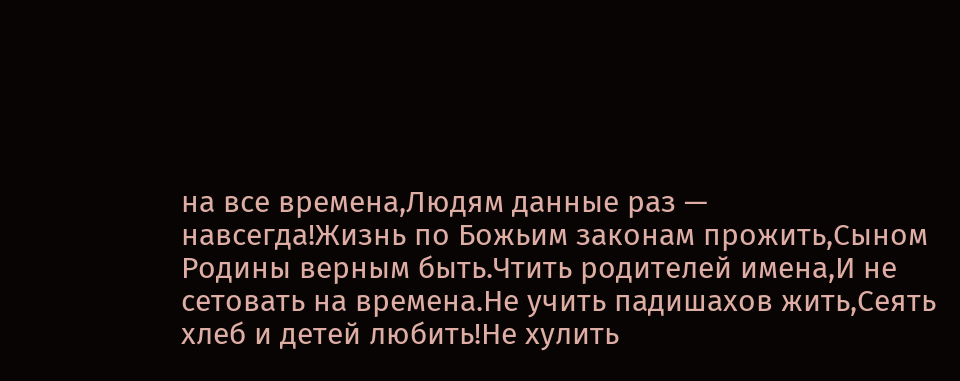на все времена,Людям данные раз — навсегда!Жизнь по Божьим законам прожить,Сыном Родины верным быть.Чтить родителей имена,И не сетовать на времена.Не учить падишахов жить,Сеять хлеб и детей любить!Не хулить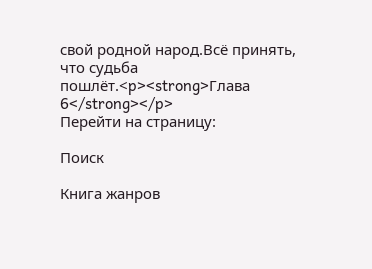свой родной народ.Всё принять, что судьба пошлёт.<p><strong>Глава 6</strong></p>
Перейти на страницу:

Поиск

Книга жанров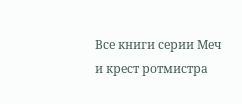Все книги серии Меч и крест ротмистра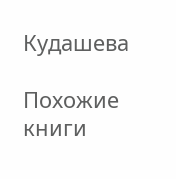Кудашева

Похожие книги